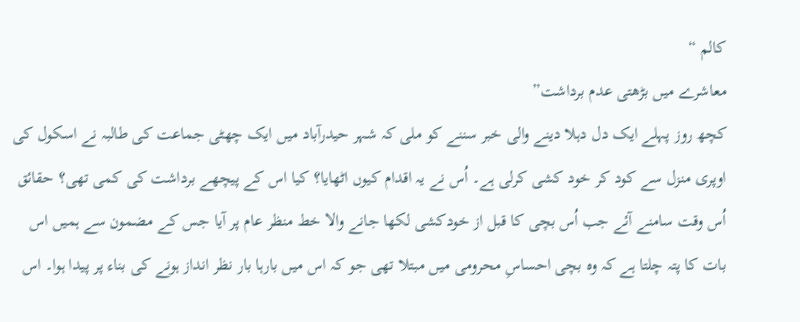کالم “
معاشرے میں بڑھتی عدم برداشت”
کچھ روز پہلے ایک دل دہلا دینے والی خبر سننے کو ملی کہ شہر حیدرآباد میں ایک چھٹی جماعت کی طالبہ نے اسکول کی اوپری منزل سے کود کر خود کشی کرلی ہے۔ اُس نے یہ اقدام کیوں اٹھایا؟ کیا اس کے پیچھے برداشت کی کمی تھی؟ حقائق اُس وقت سامنے آئے جب اُس بچی کا قبل از خودکشی لکھا جانے والا خط منظر عام پر آیا جس کے مضمون سے ہمیں اس بات کا پتہ چلتا ہے کہ وہ بچی احساسِ محرومی میں مبتلا تھی جو کہ اس میں بارہا بار نظر انداز ہونے کی بناء پر پیدا ہوا۔ اس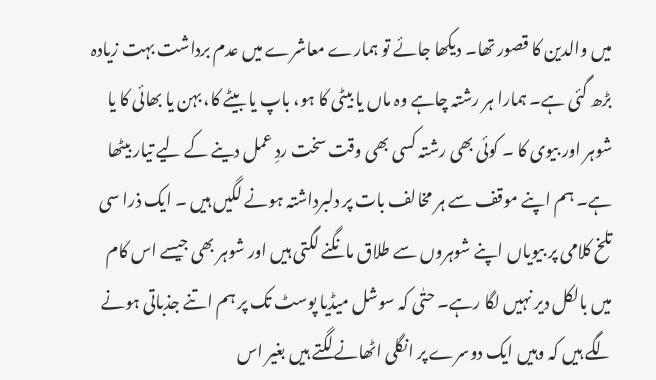میں والدین کا قصور تھا۔ دیکھا جائے تو ہمارے معاشرے میں عدم برداشت بہت زیادہ بڑھ گئی ہے۔ ہمارا ہر رشتہ چاہے وہ ماں یا بیٹی کا ہو، باپ یا بیٹے کا، بہن یا بھائی کا یا شوہر اور بیوی کا ۔ کوئی بھی رشتہ کسی بھی وقت سخت ردِ عمل دینے کے لیے تیار بیٹھا ہے۔ ہم اپنے موقف سے ہر مخالف بات پر دلبرداشتہ ہونے لگیں ہیں ۔ ایک ذرا سی تلخ کلامی پر بیویاں اپنے شوہروں سے طلاق مانگنے لگتی ہیں اور شوہر بھی جیسے اس کام میں بالکل دیر نہیں لگا رہے۔ حتٰی کہ سوشل میڈیا پوسٹ تک پر ہم اتنے جذباتی ہونے لگے ہیں کہ وہیں ایک دوسرے پر انگلی اٹھانے لگتے ہیں بغیر اس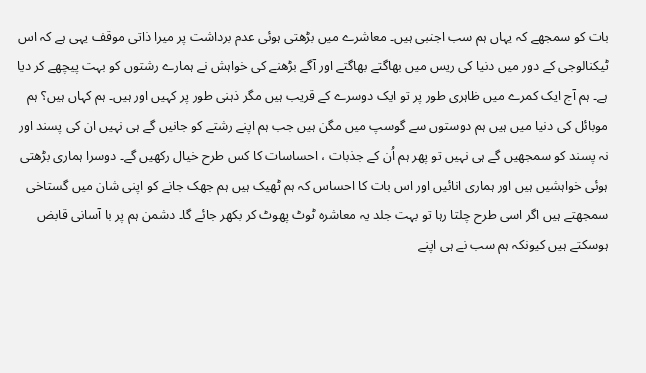بات کو سمجھے کہ یہاں ہم سب اجنبی ہیں۔ معاشرے میں بڑھتی ہوئی عدم برداشت پر میرا ذاتی موقف یہی ہے کہ اس ٹیکنالوجی کے دور میں دنیا کی ریس میں بھاگتے بھاگتے اور آگے بڑھنے کی خواہش نے ہمارے رشتوں کو بہت پیچھے کر دیا ہے۔ ہم آج ایک کمرے میں ظاہری طور پر تو ایک دوسرے کے قریب ہیں مگر ذہنی طور پر کہیں اور ہیں۔ ہم کہاں ہیں؟ ہم موبائل کی دنیا میں ہیں ہم دوستوں سے گوسپ میں مگن ہیں جب ہم اپنے رشتے کو جانیں گے ہی نہیں ان کی پسند اور نہ پسند کو سمجھیں گے ہی نہیں تو پھر ہم اُن کے جذبات ، احساسات کا کس طرح خیال رکھیں گے۔ دوسرا ہماری بڑھتی ہوئی خواہشیں ہیں اور ہماری انائیں اور اس بات کا احساس کہ ہم ٹھیک ہیں ہم جھک جانے کو اپنی شان میں گستاخی سمجھتے ہیں اگر اسی طرح چلتا رہا تو بہت جلد یہ معاشرہ ٹوٹ پھوٹ کر بکھر جائے گا۔ دشمن ہم پر با آسانی قابض ہوسکتے ہیں کیونکہ ہم سب نے ہی اپنے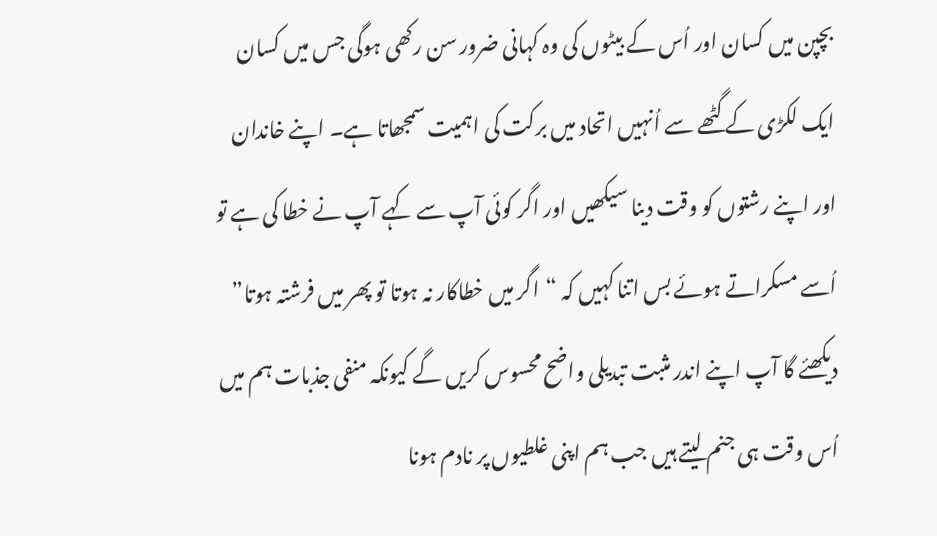بچپن میں کسان اور اُس کے بیٹوں کی وہ کہانی ضرور سن رکھی ہوگی جس میں کسان ایک لکڑی کے گٹھے سے اُنہیں اتحاد میں برکت کی اہمیت سمجھاتا ہے۔ اپنے خاندان اور اپنے رشتوں کو وقت دینا سیکھیں اور اگر کوئی آپ سے کہے آپ نے خطا کی ہے تو اُسے مسکراتے ہوئے بس اتنا کہیں کہ “اگر میں خطاکار نہ ہوتا تو پھر میں فرشتہ ہوتا” دیکھئے گا آپ اپنے اندر مثبت تبدیلی واضح محسوس کریں گے کیونکہ منفی جذبات ہم میں اُس وقت ہی جنم لیتے ہیں جب ہم اپنی غلطیوں پر نادم ہونا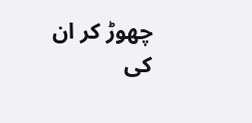چھوڑ کر ان کی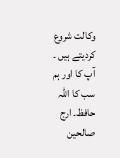وکالت شروع کردیتے ہیں ۔ آپ کا اور ہم سب کا اللّہ حافظ۔ ارج صالحین